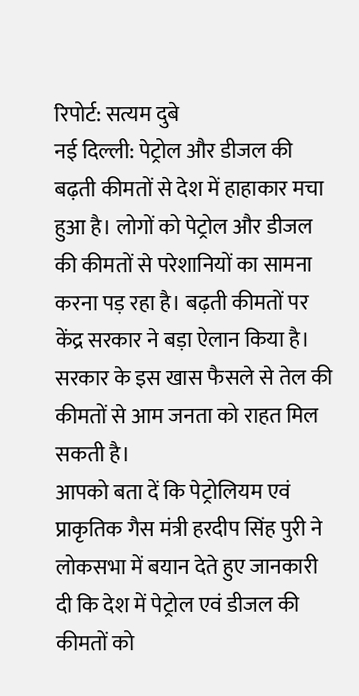रिपोर्ट: सत्यम दुबे
नई दिल्ली: पेट्रोल और डीजल की बढ़ती कीमतों से देश में हाहाकार मचा हुआ है। लोगों को पेट्रोल और डीजल की कीमतों से परेशानियों का सामना करना पड़ रहा है। बढ़ती कीमतों पर केंद्र सरकार ने बड़ा ऐलान किया है। सरकार के इस खास फैसले से तेल की कीमतों से आम जनता को राहत मिल सकती है।
आपको बता दें कि पेट्रोलियम एवं प्राकृतिक गैस मंत्री हरदीप सिंह पुरी ने लोकसभा में बयान देते हुए जानकारी दी कि देश में पेट्रोल एवं डीजल की कीमतों को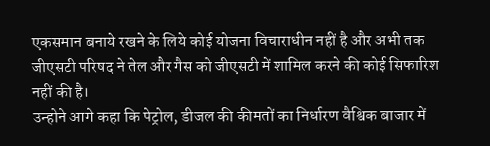एकसमान बनाये रखने के लिये कोई योजना विचाराधीन नहीं है और अभी तक जीएसटी परिषद ने तेल और गैस को जीएसटी में शामिल करने की कोई सिफारिश नहीं की है।
उन्होने आगे कहा कि पेट्रोल, डीजल की कीमतों का निर्धारण वैश्विक बाजार में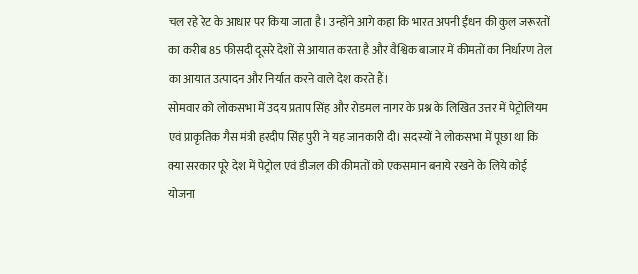चल रहे रेट के आधार पर किया जाता है। उन्होंने आगे कहा कि भारत अपनी ईंधन की कुल जरूरतों का करीब 85 फीसदी दूसरे देशों से आयात करता है और वैश्विक बाजार में कीमतों का निर्धारण तेल का आयात उत्पादन और निर्यात करने वाले देश करते हैं।
सोमवार को लोकसभा में उदय प्रताप सिंह और रोडमल नागर के प्रश्न के लिखित उत्तर में पेट्रोलियम एवं प्राकृतिक गैस मंत्री हरदीप सिंह पुरी ने यह जानकारी दी। सदस्यों ने लोकसभा में पूछा था कि क्या सरकार पूरे देश में पेट्रोल एवं डीजल की कीमतों को एकसमान बनाये रखने के लिये कोई योजना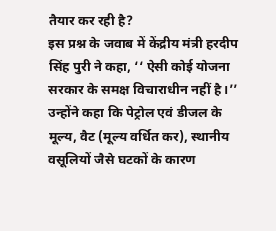तैयार कर रही है?
इस प्रश्न के जवाब में केंद्रीय मंत्री हरदीप सिंह पुरी ने कहा, ‘‘ ऐसी कोई योजना सरकार के समक्ष विचाराधीन नहीं है।’’ उन्होंने कहा कि पेट्रोल एवं डीजल के मूल्य, वैट (मूल्य वर्धित कर), स्थानीय वसूलियों जैसे घटकों के कारण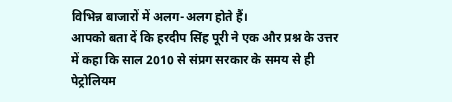विभिन्न बाजारों में अलग-अलग होते हैं।
आपको बता दें कि हरदीप सिंह पूरी ने एक और प्रश्न के उत्तर में कहा कि साल 2010 से संप्रग सरकार के समय से ही पेट्रोलियम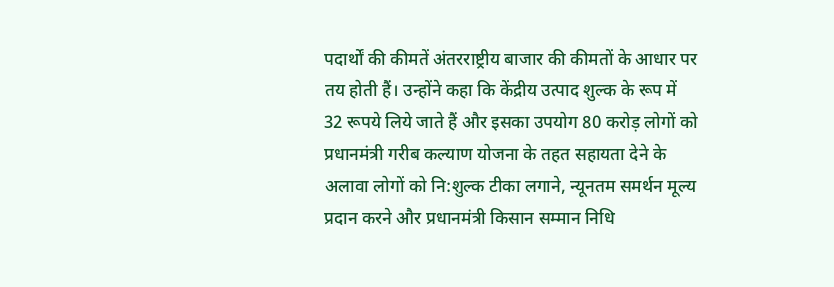पदार्थों की कीमतें अंतरराष्ट्रीय बाजार की कीमतों के आधार पर तय होती हैं। उन्होंने कहा कि केंद्रीय उत्पाद शुल्क के रूप में 32 रूपये लिये जाते हैं और इसका उपयोग 80 करोड़ लोगों को प्रधानमंत्री गरीब कल्याण योजना के तहत सहायता देने के अलावा लोगों को नि:शुल्क टीका लगाने, न्यूनतम समर्थन मूल्य प्रदान करने और प्रधानमंत्री किसान सम्मान निधि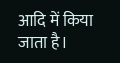आदि में किया जाता है।